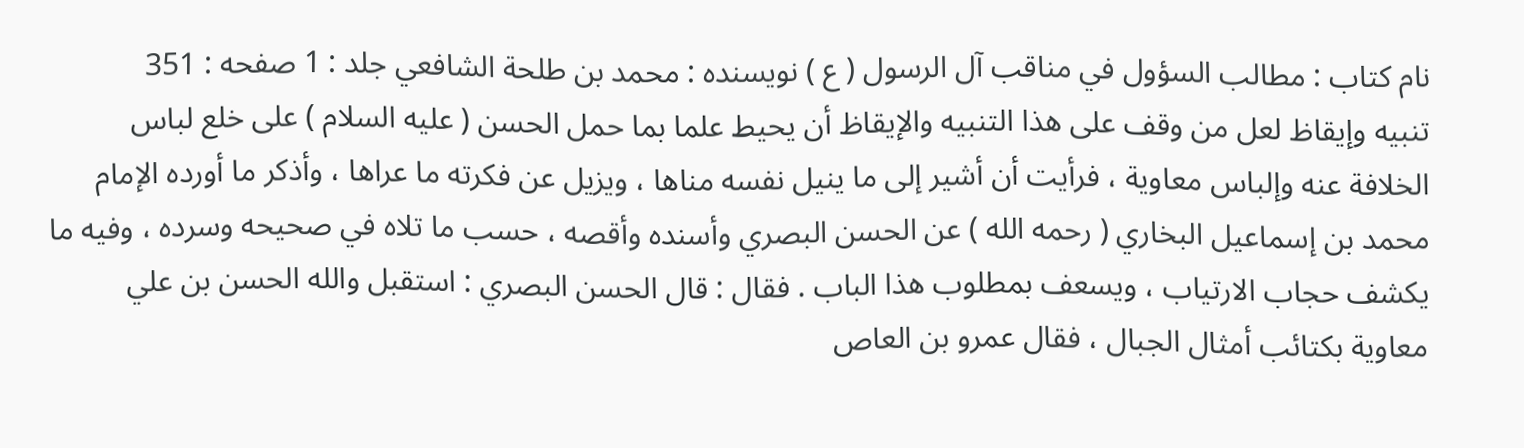نام کتاب : مطالب السؤول في مناقب آل الرسول ( ع ) نویسنده : محمد بن طلحة الشافعي جلد : 1 صفحه : 351
تنبيه وإيقاظ لعل من وقف على هذا التنبيه والإيقاظ أن يحيط علما بما حمل الحسن ( عليه السلام ) على خلع لباس الخلافة عنه وإلباس معاوية ، فرأيت أن أشير إلى ما ينيل نفسه مناها ، ويزيل عن فكرته ما عراها ، وأذكر ما أورده الإمام محمد بن إسماعيل البخاري ( رحمه الله ) عن الحسن البصري وأسنده وأقصه ، حسب ما تلاه في صحيحه وسرده ، وفيه ما يكشف حجاب الارتياب ، ويسعف بمطلوب هذا الباب . فقال : قال الحسن البصري : استقبل والله الحسن بن علي معاوية بكتائب أمثال الجبال ، فقال عمرو بن العاص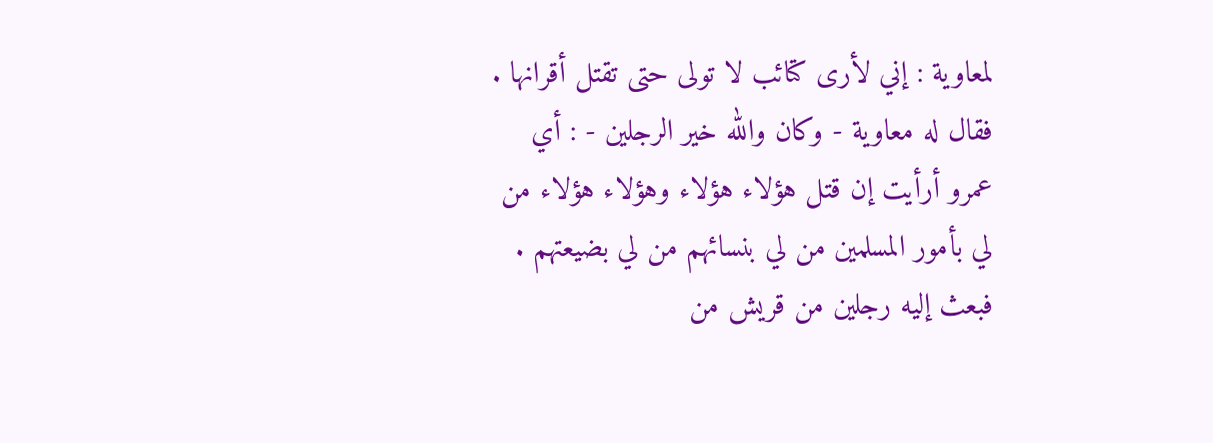لمعاوية : إني لأرى كتائب لا تولى حتى تقتل أقرانها . فقال له معاوية - وكان والله خير الرجلين - : أي عمرو أرأيت إن قتل هؤلاء هؤلاء وهؤلاء هؤلاء من لي بأمور المسلمين من لي بنسائهم من لي بضيعتهم . فبعث إليه رجلين من قريش من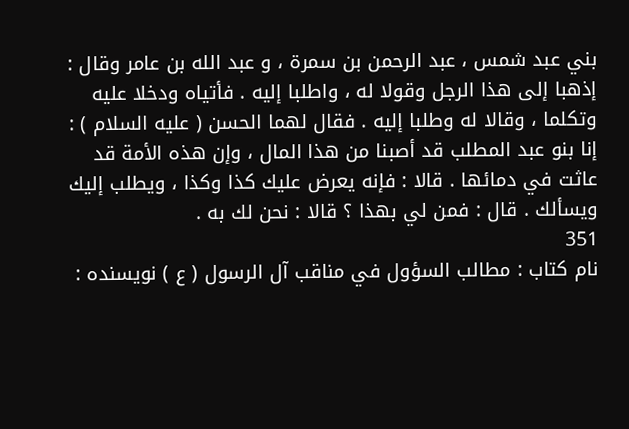بني عبد شمس ، عبد الرحمن بن سمرة ، و عبد الله بن عامر وقال : إذهبا إلى هذا الرجل وقولا له ، واطلبا إليه . فأتياه ودخلا عليه وتكلما ، وقالا له وطلبا إليه . فقال لهما الحسن ( عليه السلام ) : إنا بنو عبد المطلب قد أصبنا من هذا المال ، وإن هذه الأمة قد عاثت في دمائها . قالا : فإنه يعرض عليك كذا وكذا ، ويطلب إليك ويسألك . قال : فمن لي بهذا ؟ قالا : نحن لك به .
351
نام کتاب : مطالب السؤول في مناقب آل الرسول ( ع ) نویسنده :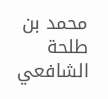محمد بن طلحة الشافعي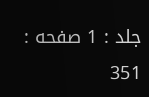جلد : 1 صفحه : 351